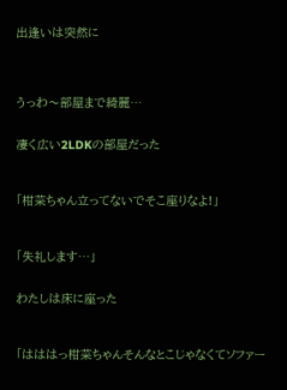出逢いは突然に




うっわ〜部屋まで綺麗…


凄く広い2LDKの部屋だった



「柑菜ちゃん立ってないでそこ座りなよ!」



「失礼します…」


わたしは床に座った



「はははっ柑菜ちゃんそんなとこじゃなくてソファー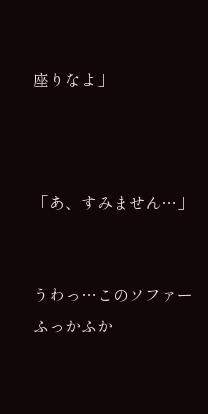座りなよ」



「あ、すみません…」


うわっ…このソファーふっかふか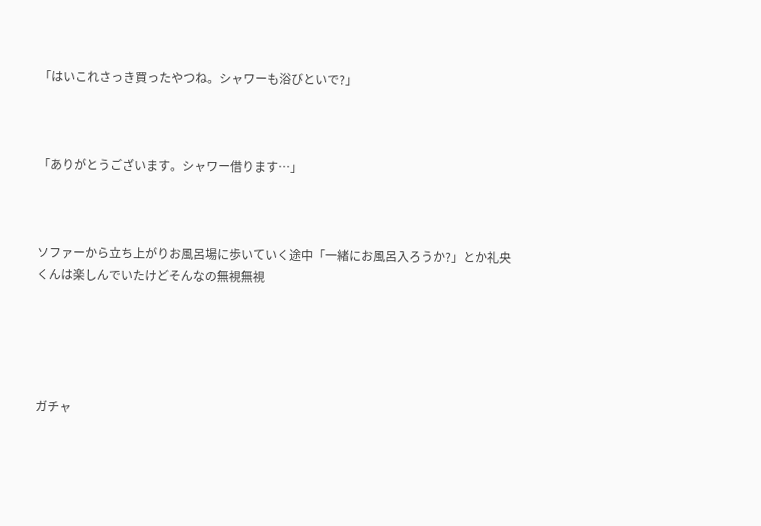「はいこれさっき買ったやつね。シャワーも浴びといで?」



「ありがとうございます。シャワー借ります…」



ソファーから立ち上がりお風呂場に歩いていく途中「一緒にお風呂入ろうか?」とか礼央くんは楽しんでいたけどそんなの無視無視





ガチャ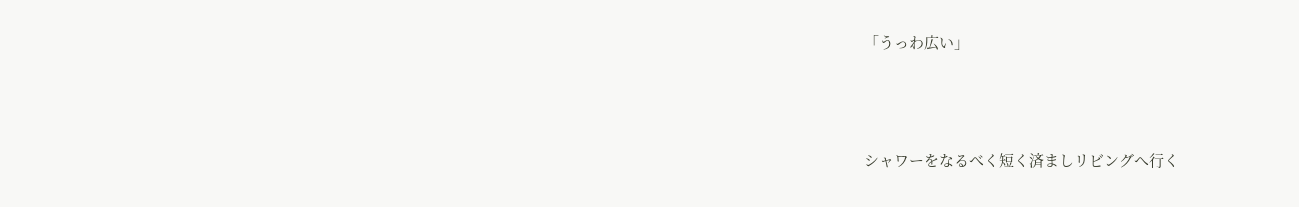「うっわ広い」



シャワーをなるべく短く済ましリビングへ行く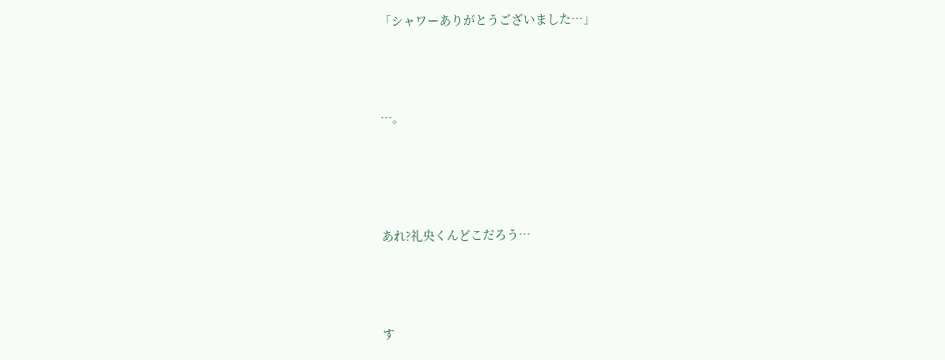「シャワーありがとうございました…」




…。





あれ?礼央くんどこだろう…




す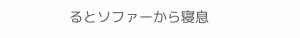るとソファーから寝息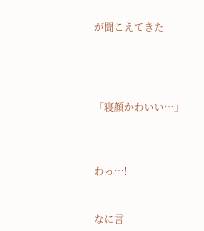が聞こえてきた




「寝顔かわいい…」



わっ…!


なに言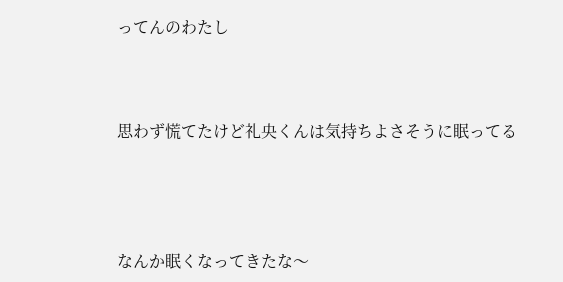ってんのわたし



思わず慌てたけど礼央くんは気持ちよさそうに眠ってる




なんか眠くなってきたな〜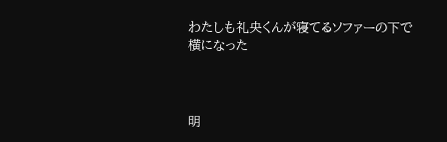わたしも礼央くんが寝てるソファーの下で横になった



明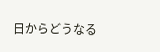日からどうなる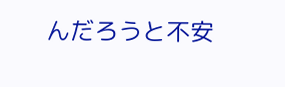んだろうと不安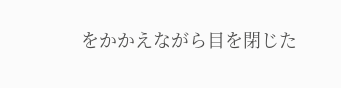をかかえながら目を閉じた